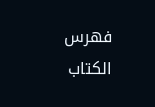فهرس الكتاب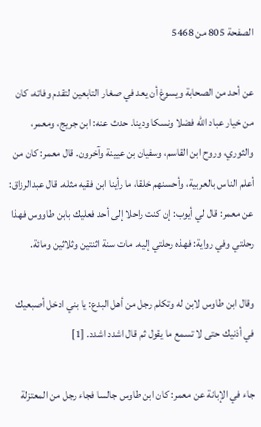الصفحة 805 من 5468

عن أحد من الصحابة ويسوغ أن يعد في صغار التابعين لتقدم وفاته، كان من خيار عباد الله فضلا ونسكا ودينا. حدث عنه: ابن جريج، ومعمر، والثوري، وروح ابن القاسم، وسفيان بن عيينة وآخرون. قال معمر: كان من أعلم الناس بالعربية، وأحسنهم خلقا، ما رأينا ابن فقيه مثله. قال عبدالرزاق: عن معمر: قال لي أيوب: إن كنت راحلا إلى أحد فعليك بابن طاووس فهذا رحلتي وفي رواية: فهذه رحلتي إليه. مات سنة اثنتين وثلاثين ومائة.

وقال ابن طاوس لابن له وتكلم رجل من أهل البدع: يا بني ادخل أصبعيك في أذنيك حتى لا تسمع ما يقول ثم قال اشدد اشدد. [1]

جاء في الإبانة عن معمر: كان ابن طاوس جالسا فجاء رجل من المعتزلة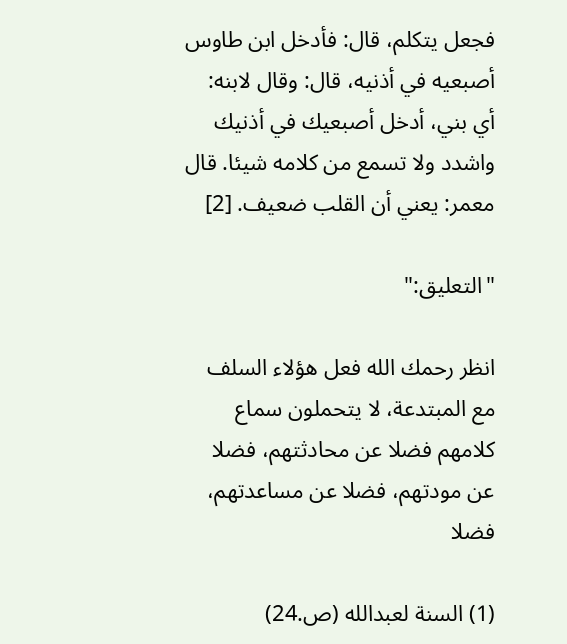فجعل يتكلم، قال: فأدخل ابن طاوس أصبعيه في أذنيه، قال: وقال لابنه: أي بني، أدخل أصبعيك في أذنيك واشدد ولا تسمع من كلامه شيئا. قال معمر: يعني أن القلب ضعيف. [2]

"التعليق:"

انظر رحمك الله فعل هؤلاء السلف مع المبتدعة، لا يتحملون سماع كلامهم فضلا عن محادثتهم، فضلا عن مودتهم، فضلا عن مساعدتهم، فضلا

(1) السنة لعبدالله (ص.24)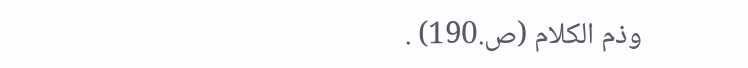وذم الكلام (ص.190) .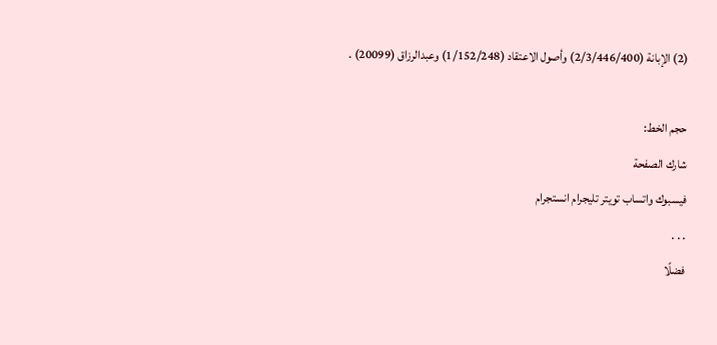(2) الإبانة (2/3/446/400) وأصول الاعتقاد (1/152/248) وعبدالرزاق (20099) .

حجم الخط:
شارك الصفحة
فيسبوك واتساب تويتر تليجرام انستجرام
. . .
فضلًا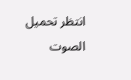انتظر تحميل الصوت